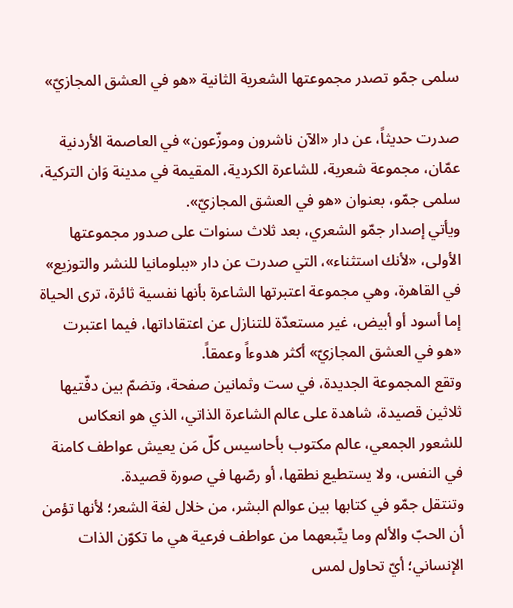سلمى جمّو تصدر مجموعتها الشعرية الثانية «هو في العشق المجازيّ»

صدرت حديثاً، عن دار «الآن ناشرون وموزّعون» في العاصمة الأردنية عمّان، مجموعة شعرية، للشاعرة الكردية، المقيمة في مدينة وَان التركية، سلمى جمّو، بعنوان «هو في العشق المجازيّ».
ويأتي إصدار جمّو الشعري، بعد ثلاث سنوات على صدور مجموعتها الأولى، «لأنك استثناء»، التي صدرت عن دار «ببلومانيا للنشر والتوزيع» في القاهرة، وهي مجموعة اعتبرتها الشاعرة بأنها نفسية ثائرة، ترى الحياة إما أسود أو أبيض، غير مستعدّة للتنازل عن اعتقاداتها، فيما اعتبرت «هو في العشق المجازيّ» أكثر هدوءاً وعمقاً.
وتقع المجموعة الجديدة، في ست وثمانين صفحة، وتضمّ بين دفّتيها ثلاثين قصيدة، شاهدة على عالم الشاعرة الذاتي، الذي هو انعكاس للشعور الجمعي، عالم مكتوب بأحاسيس كلّ مَن يعيش عواطف كامنة في النفس، ولا يستطيع نطقها، أو رصّها في صورة قصيدة.
وتنتقل جمّو في كتابها بين عوالم البشر، من خلال لغة الشعر؛ لأنها تؤمن أن الحبّ والألم وما يتّبعهما من عواطف فرعية هي ما تكوّن الذات الإنساني؛ أيّ تحاول لمس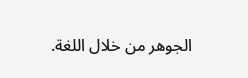الجوهر من خلال اللغة.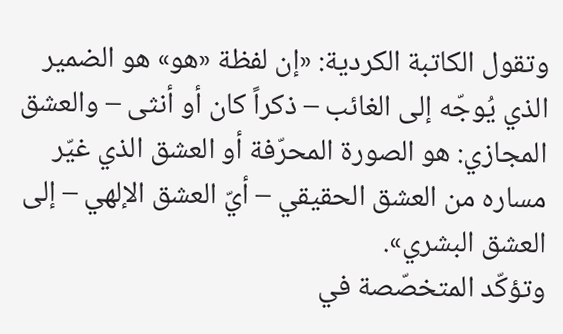وتقول الكاتبة الكردية: «إن لفظة «هو» هو الضمير الذي يُوجّه إلى الغائب – ذكراً كان أو أنثى – والعشق المجازي: هو الصورة المحرّفة أو العشق الذي غيّر مساره من العشق الحقيقي – أيّ العشق الإلهي – إلى العشق البشري».
وتؤكّد المتخصّصة في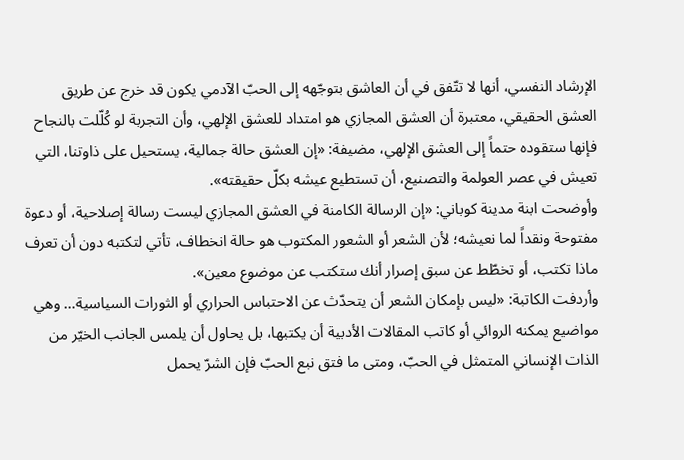الإرشاد النفسي، أنها لا تتّفق في أن العاشق بتوجّهه إلى الحبّ الآدمي يكون قد خرج عن طريق العشق الحقيقي، معتبرة أن العشق المجازي هو امتداد للعشق الإلهي، وأن التجربة لو كُلّلت بالنجاح فإنها ستقوده حتماً إلى العشق الإلهي، مضيفة: «إن العشق حالة جمالية، يستحيل على ذاوتنا، التي تعيش في عصر العولمة والتصنيع، أن تستطيع عيشه بكلّ حقيقته».
وأوضحت ابنة مدينة كوباني: «إن الرسالة الكامنة في العشق المجازي ليست رسالة إصلاحية، أو دعوة مفتوحة ونقداً لما نعيشه؛ لأن الشعر أو الشعور المكتوب هو حالة انخطاف، تأتي لتكتبه دون أن تعرف ماذا تكتب، أو تخطّط عن سبق إصرار أنك ستكتب عن موضوع معين».
وأردفت الكاتبة: «ليس بإمكان الشعر أن يتحدّث عن الاحتباس الحراري أو الثورات السياسية… وهي مواضيع يمكنه الروائي أو كاتب المقالات الأدبية أن يكتبها، بل يحاول أن يلمس الجانب الخيّر من الذات الإنساني المتمثل في الحبّ، ومتى ما فتق نبع الحبّ فإن الشرّ يحمل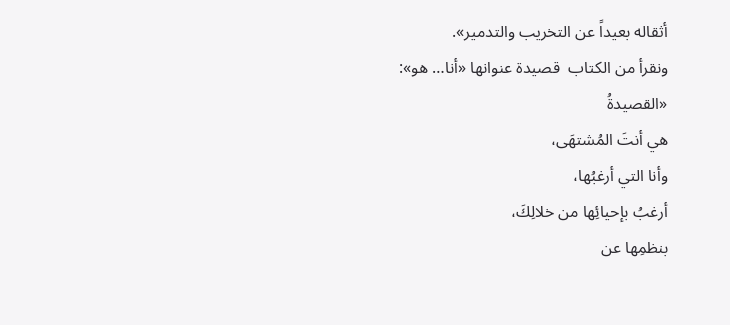أثقاله بعيداً عن التخريب والتدمير».
ونقرأ من الكتاب  قصيدة عنوانها «أنا… هو»:
«القصيدةُ
هي أنتَ المُشتهَى،
وأنا التي أرغبُها،
أرغبُ بإحيائِها من خلالِكَ،
بنظمِها عن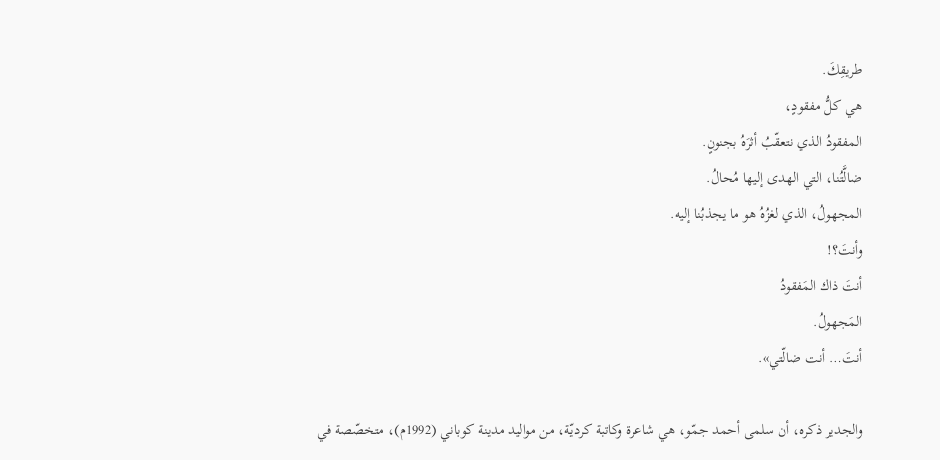طريقِكَ.
هي كلُّ مفقودٍ،
المفقودُ الذي نتعقّبُ أثرَهُ بجنونٍ.
ضالَّتُنا، التي الهدى إليها مُحالُ.
المجهولُ، الذي لغزُهُ هو ما يجذبُنا إليه.
وأنتَ؟!
أنتَ ذاك المَفقودُ
المَجهولُ.
أنتَ… أنت ضالّتي».

والجدير ذكره، أن سلمى أحمد جمّو، هي شاعرة وكاتبة كرديّة، من مواليد مدينة كوباني (1992م)، متخصّصة في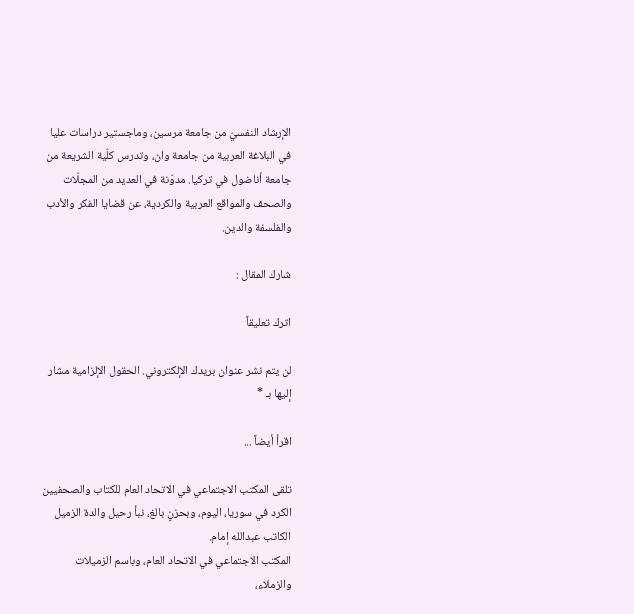الإرشاد النفسيّ من جامعة مرسين، وماجستير دراسات عليا في البلاغة العربية من جامعة وان، وتدرس كلّية الشريعة من جامعة أناضول في تركيا. مدوّنة في العديد من المجلّات والصحف والمواقع العربية والكردية، عن قضايا الفكر والأدب والفلسفة والدين.

شارك المقال :

اترك تعليقاً

لن يتم نشر عنوان بريدك الإلكتروني. الحقول الإلزامية مشار إليها بـ *

اقرأ أيضاً ...

تلقى المكتب الاجتماعي في الاتحاد العام للكتاب والصحفيين الكرد في سوريا، اليوم، وبحزنٍ بالغ، نبأ رحيل والدة الزميل الكاتب عبدالله إمام.
المكتب الاجتماعي في الاتحاد العام، وباسم الزميلات والزملاء،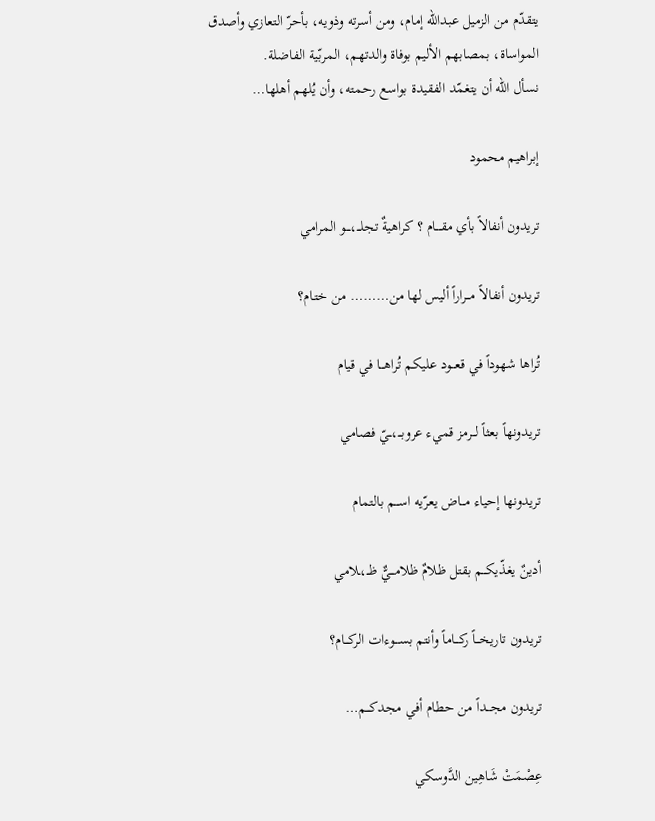يتقدّم من الزميل عبدالله إمام، ومن أسرته وذويه، بأحرّ التعازي وأصدق المواساة، بمصابهم الأليم بوفاة والدتهم، المربّية الفاضلة.
نسأل الله أن يتغمّد الفقيدة بواسع رحمته، وأن يُلهم أهلها…

إبراهيم محمود

تريدون أنفالاً بأي مقــــام ؟ كراهيةٌ تجلـــ،ــــو المرامي

تريدون أنفالاً مـــراراً أليس لها من……… من ختـام؟

تُراها شهوداً في قعـــود عليكم تُراهـــا في قيام

تريدونهاً بعثاً لـــرمز قميء عروبـــ،ــيّ فصامي

تريدونها إحياء مـــاض يعرّيه اســـم بالتمام

أدينٌ يغذّيكـــم بقتل ظلامٌ ظلامـــيٌّ ظــ،ـلامي

تريدون تاريخـــاً ركـــاماً وأنتم بســـوءات الركـــام؟

تريدون مجـــداً من حطام أفي مجدكـــم…

عِصْمَتْ شَاهِين الدَّوسكي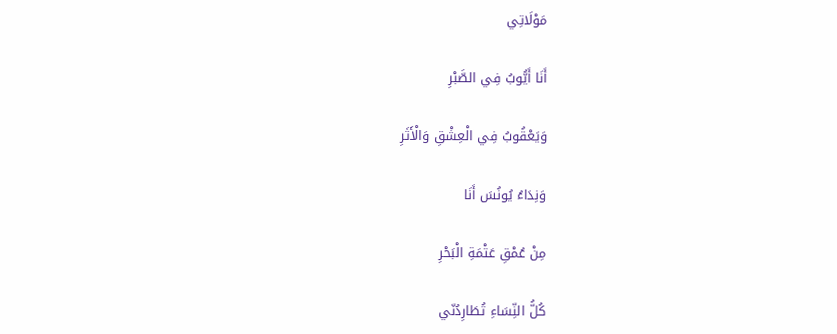مَوْلَاتِي

أَنَا أَيُّوبُ فِي الصَّبْرِ

وَيَعْقُوبُ فِي الْعِشْقِ وَالْأَثَرِ

وَنِدَاءُ يُونُسَ أَنَا

مِنْ عُمْقِ عَتْمَةِ الْبَحْرِ

كُلُّ النِّسَاءِ تُطَارِدُنّي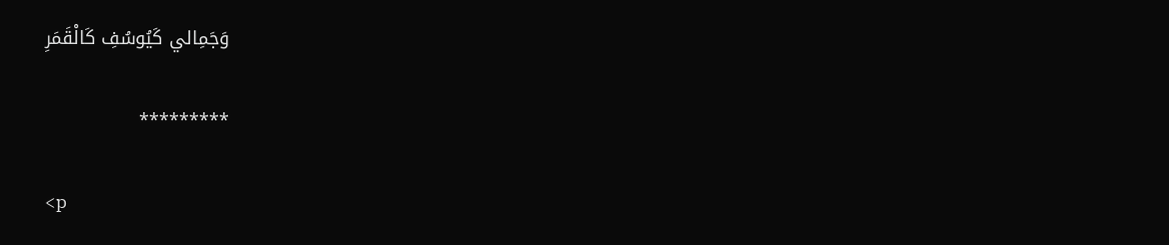وَجَمِالي كَيُوسُفِ كَالْقَمَرِ

*********

<p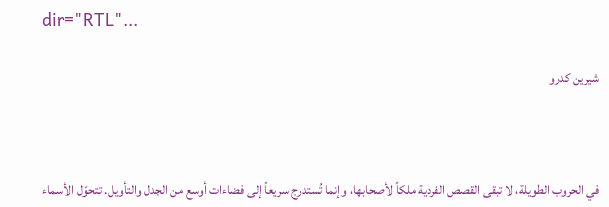dir="RTL"...

شيرين كدرو



في الحروب الطويلة، لا تبقى القصص الفردية ملكاً لأصحابها، وإنما تُستدرج سريعاً إلى فضاءات أوسع من الجدل والتأويل. تتحوّل الأسماء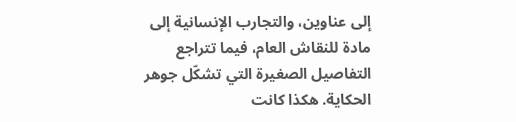إلى عناوين، والتجارب الإنسانية إلى مادة للنقاش العام، فيما تتراجع التفاصيل الصغيرة التي تشكّل جوهر الحكاية. هكذا كانت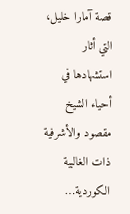قصة آمارا خليل، التي أثار استشهادها في أحياء الشيخ مقصود والأشرفية ذات الغالبية الكوردية…